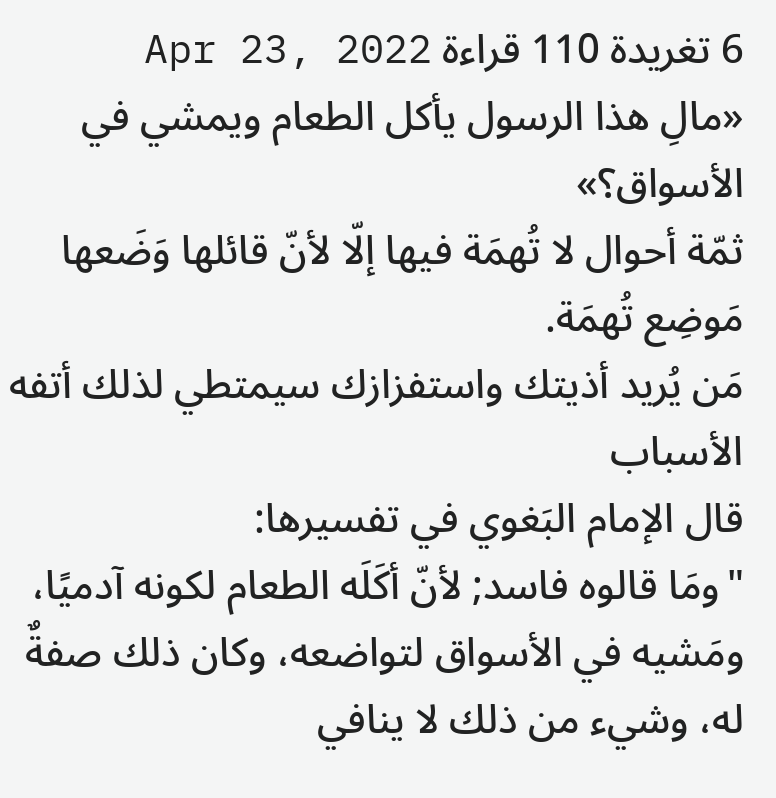6 تغريدة 110 قراءة Apr 23, 2022
«مالِ هذا الرسول يأكل الطعام ويمشي في الأسواق؟»
ثمّة أحوال لا تُهمَة فيها إلّا لأنّ قائلها وَضَعها مَوضِع تُهمَة.
مَن يُريد أذيتك واستفزازك سيمتطي لذلك أتفه الأسباب
قال الإمام البَغوي في تفسيرها:
"ومَا قالوه فاسد; لأنّ أكَلَه الطعام لكونه آدميًا، ومَشيه في الأسواق لتواضعه، وكان ذلك صفةٌ له، وشيء من ذلك لا ينافي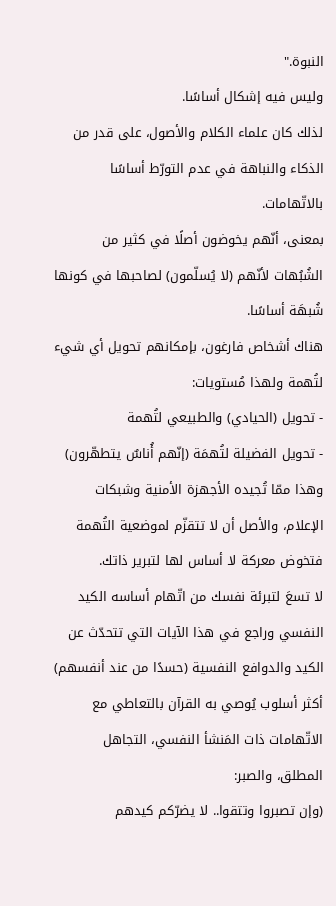النبوة."
وليس فيه إشكال أساسًا.
لذلك كان علماء الكلام والأصول، على قدر من الذكاء والنباهة في عدم التورّط أساسًا بالاتّهامات.
بمعنى، أنّهم يخوضون أصلًا في كثير من الشُبُهات لأنّهم (لا يُسلّمون) لصاحبها في كونها شُبهَة أساسًا.
هناك أشخاص فارغون، بإمكانهم تحويل أي شيء لتُهمة ولهذا مُستويات:
- تحويل (الحيادي) والطبيعي لتُهمة
- تحويل الفضيلة لتُهمَة (إنّهم أُناسٌ يتطهّرون)
وهذا ممّا تُجيده الأجهزة الأمنية وشبكات الإعلام، والأصل أن لا تتقزّم لموضعية التُهمة فتخوض معركة لا أساس لها لتبرير ذاتك.
لا تسعَ لتبرئة نفسك من اتّهام أساسه الكيد النفسي وراجع في هذا الآيات التي تتحدّث عن الكيد والدوافع النفسية (حسدًا من عند أنفسهم)
أكثر أسلوب يُوصي به القرآن بالتعاطي مع الاتّهامات ذات المَنشأ النفسي، التجاهل المطلق، والصبر:
(وإن تصبروا وتتقوا.. لا يضرّكم كيدهم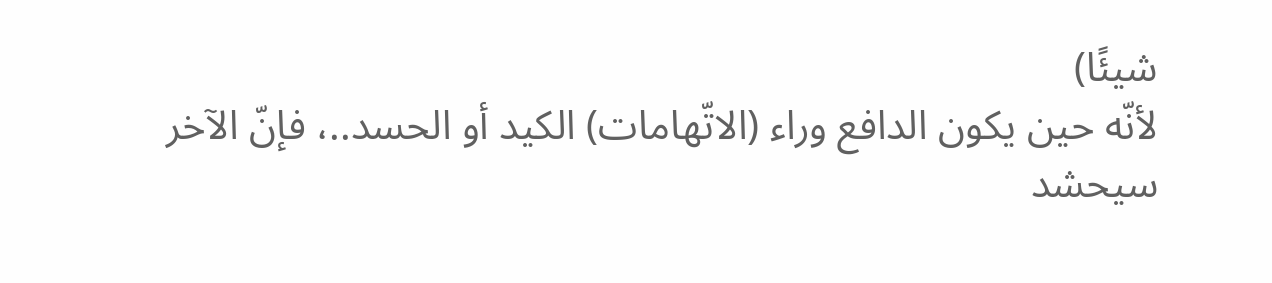شيئًا)
لأنّه حين يكون الدافع وراء (الاتّهامات) الكيد أو الحسد..، فإنّ الآخر سيحشد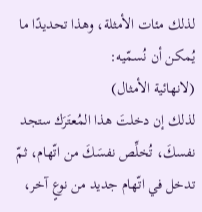لذلك مئات الأمثلة، وهذا تحديدًا ما يُمكن أن نُسمّيه:
(لانهائية الأمثال)
لذلك إن دخلتَ هذا المُعتَرَك ستجد نفسكَ، تُخلِّص نفسَكَ من اتّهام، ثمّ تدخل في اتّهام جديد من نوعٍ آخر،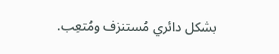بشكل دائري مُستنزف ومُتعِب.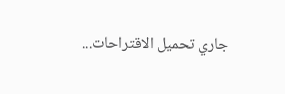جاري تحميل الاقتراحات...